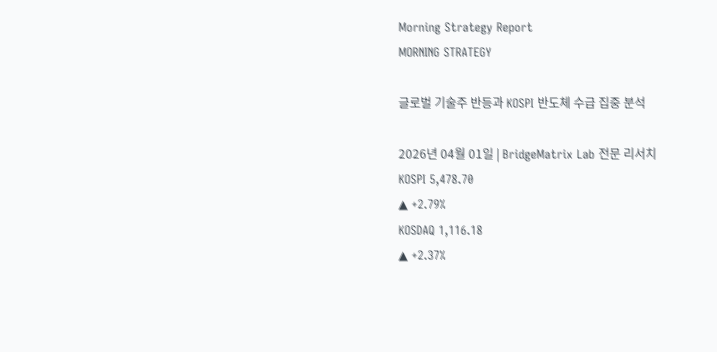Morning Strategy Report
MORNING STRATEGY

글로벌 기술주 반등과 KOSPI 반도체 수급 집중 분석

2026년 04월 01일 | BridgeMatrix Lab 전문 리서치
KOSPI 5,478.70
▲ +2.79%
KOSDAQ 1,116.18
▲ +2.37%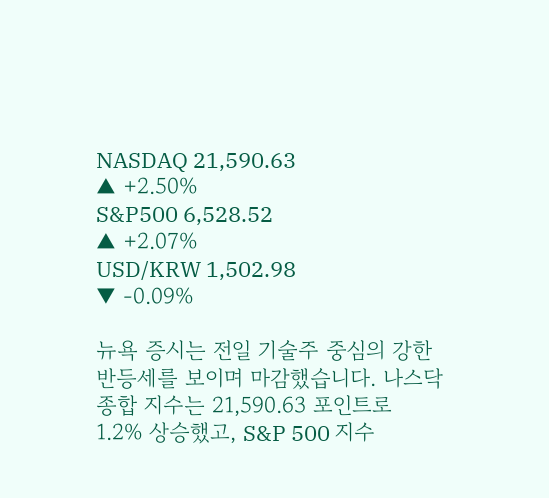NASDAQ 21,590.63
▲ +2.50%
S&P500 6,528.52
▲ +2.07%
USD/KRW 1,502.98
▼ -0.09%

뉴욕 증시는 전일 기술주 중심의 강한 반등세를 보이며 마감했습니다. 나스닥 종합 지수는 21,590.63 포인트로 1.2% 상승했고, S&P 500 지수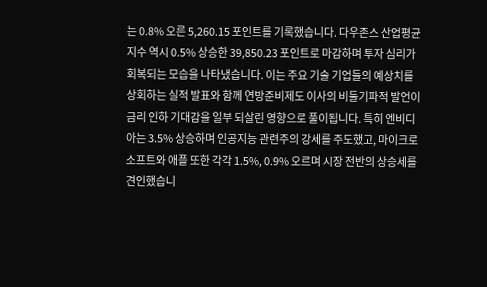는 0.8% 오른 5,260.15 포인트를 기록했습니다. 다우존스 산업평균 지수 역시 0.5% 상승한 39,850.23 포인트로 마감하며 투자 심리가 회복되는 모습을 나타냈습니다. 이는 주요 기술 기업들의 예상치를 상회하는 실적 발표와 함께 연방준비제도 이사의 비둘기파적 발언이 금리 인하 기대감을 일부 되살린 영향으로 풀이됩니다. 특히 엔비디아는 3.5% 상승하며 인공지능 관련주의 강세를 주도했고, 마이크로소프트와 애플 또한 각각 1.5%, 0.9% 오르며 시장 전반의 상승세를 견인했습니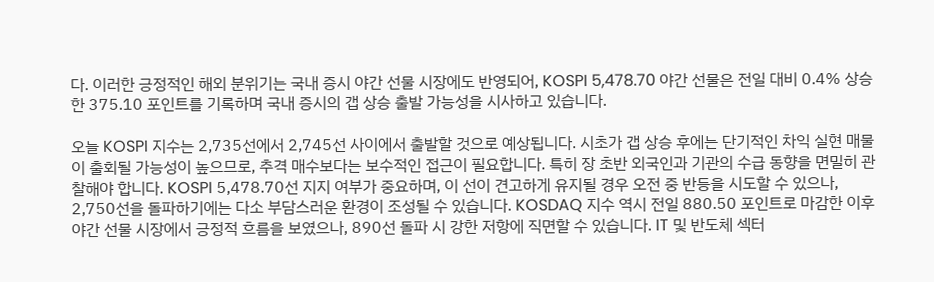다. 이러한 긍정적인 해외 분위기는 국내 증시 야간 선물 시장에도 반영되어, KOSPI 5,478.70 야간 선물은 전일 대비 0.4% 상승한 375.10 포인트를 기록하며 국내 증시의 갭 상승 출발 가능성을 시사하고 있습니다.

오늘 KOSPI 지수는 2,735선에서 2,745선 사이에서 출발할 것으로 예상됩니다. 시초가 갭 상승 후에는 단기적인 차익 실현 매물이 출회될 가능성이 높으므로, 추격 매수보다는 보수적인 접근이 필요합니다. 특히 장 초반 외국인과 기관의 수급 동향을 면밀히 관찰해야 합니다. KOSPI 5,478.70선 지지 여부가 중요하며, 이 선이 견고하게 유지될 경우 오전 중 반등을 시도할 수 있으나, 2,750선을 돌파하기에는 다소 부담스러운 환경이 조성될 수 있습니다. KOSDAQ 지수 역시 전일 880.50 포인트로 마감한 이후 야간 선물 시장에서 긍정적 흐름을 보였으나, 890선 돌파 시 강한 저항에 직면할 수 있습니다. IT 및 반도체 섹터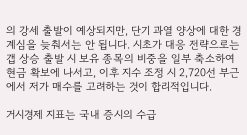의 강세 출발이 예상되지만, 단기 과열 양상에 대한 경계심을 늦춰서는 안 됩니다. 시초가 대응 전략으로는 갭 상승 출발 시 보유 종목의 비중을 일부 축소하여 현금 확보에 나서고, 이후 지수 조정 시 2,720선 부근에서 저가 매수를 고려하는 것이 합리적입니다.

거시경제 지표는 국내 증시의 수급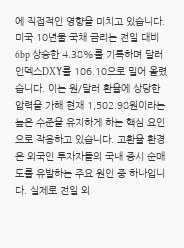에 직접적인 영향을 미치고 있습니다. 미국 10년물 국채 금리는 전일 대비 6bp 상승한 4.38%를 기록하며 달러 인덱스DXY를 106.10으로 밀어 올렸습니다. 이는 원/달러 환율에 상당한 압력을 가해 현재 1,502.98원이라는 높은 수준을 유지하게 하는 핵심 요인으로 작용하고 있습니다. 고환율 환경은 외국인 투자자들의 국내 증시 순매도를 유발하는 주요 원인 중 하나입니다. 실제로 전일 외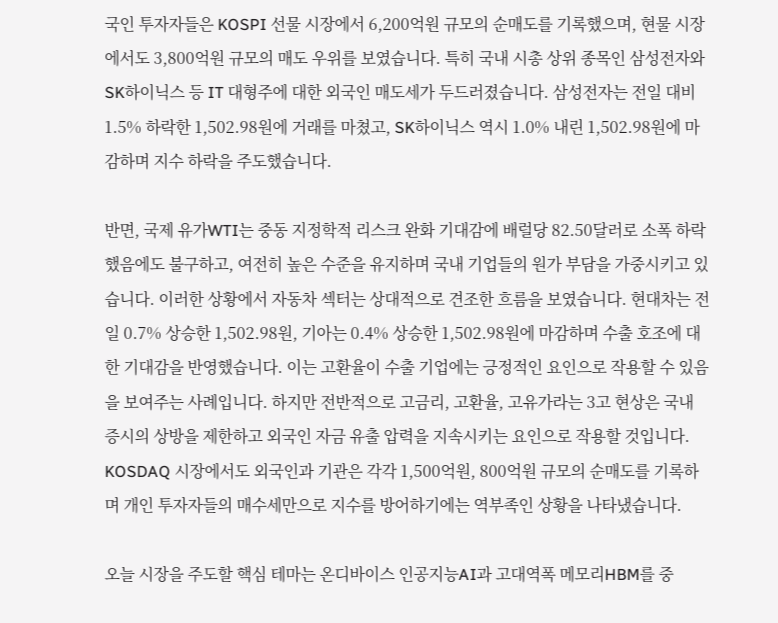국인 투자자들은 KOSPI 선물 시장에서 6,200억원 규모의 순매도를 기록했으며, 현물 시장에서도 3,800억원 규모의 매도 우위를 보였습니다. 특히 국내 시총 상위 종목인 삼성전자와 SK하이닉스 등 IT 대형주에 대한 외국인 매도세가 두드러졌습니다. 삼성전자는 전일 대비 1.5% 하락한 1,502.98원에 거래를 마쳤고, SK하이닉스 역시 1.0% 내린 1,502.98원에 마감하며 지수 하락을 주도했습니다.

반면, 국제 유가WTI는 중동 지정학적 리스크 완화 기대감에 배럴당 82.50달러로 소폭 하락했음에도 불구하고, 여전히 높은 수준을 유지하며 국내 기업들의 원가 부담을 가중시키고 있습니다. 이러한 상황에서 자동차 섹터는 상대적으로 견조한 흐름을 보였습니다. 현대차는 전일 0.7% 상승한 1,502.98원, 기아는 0.4% 상승한 1,502.98원에 마감하며 수출 호조에 대한 기대감을 반영했습니다. 이는 고환율이 수출 기업에는 긍정적인 요인으로 작용할 수 있음을 보여주는 사례입니다. 하지만 전반적으로 고금리, 고환율, 고유가라는 3고 현상은 국내 증시의 상방을 제한하고 외국인 자금 유출 압력을 지속시키는 요인으로 작용할 것입니다. KOSDAQ 시장에서도 외국인과 기관은 각각 1,500억원, 800억원 규모의 순매도를 기록하며 개인 투자자들의 매수세만으로 지수를 방어하기에는 역부족인 상황을 나타냈습니다.

오늘 시장을 주도할 핵심 테마는 온디바이스 인공지능AI과 고대역폭 메모리HBM를 중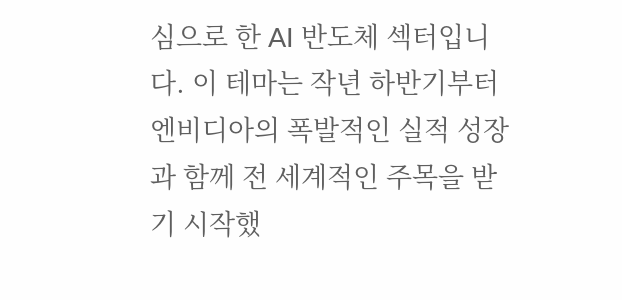심으로 한 AI 반도체 섹터입니다. 이 테마는 작년 하반기부터 엔비디아의 폭발적인 실적 성장과 함께 전 세계적인 주목을 받기 시작했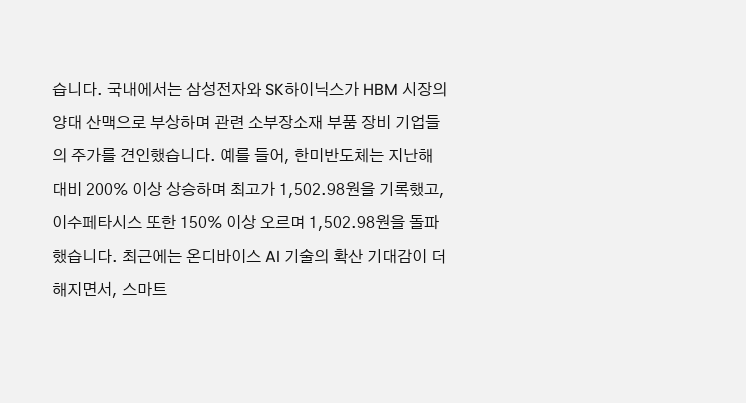습니다. 국내에서는 삼성전자와 SK하이닉스가 HBM 시장의 양대 산맥으로 부상하며 관련 소부장소재 부품 장비 기업들의 주가를 견인했습니다. 예를 들어, 한미반도체는 지난해 대비 200% 이상 상승하며 최고가 1,502.98원을 기록했고, 이수페타시스 또한 150% 이상 오르며 1,502.98원을 돌파했습니다. 최근에는 온디바이스 AI 기술의 확산 기대감이 더해지면서, 스마트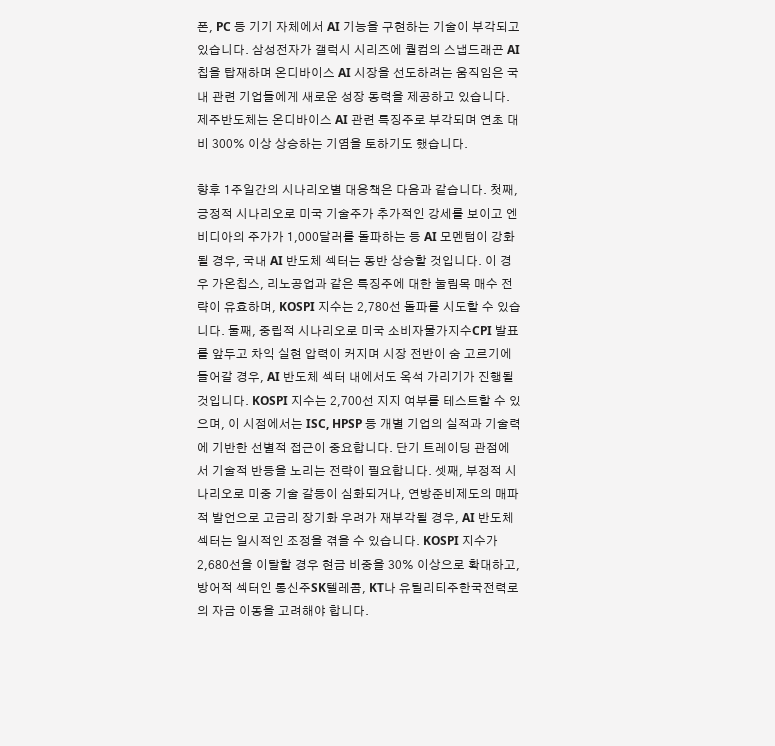폰, PC 등 기기 자체에서 AI 기능을 구현하는 기술이 부각되고 있습니다. 삼성전자가 갤럭시 시리즈에 퀄컴의 스냅드래곤 AI 칩을 탑재하며 온디바이스 AI 시장을 선도하려는 움직임은 국내 관련 기업들에게 새로운 성장 동력을 제공하고 있습니다. 제주반도체는 온디바이스 AI 관련 특징주로 부각되며 연초 대비 300% 이상 상승하는 기염을 토하기도 했습니다.

향후 1주일간의 시나리오별 대응책은 다음과 같습니다. 첫째, 긍정적 시나리오로 미국 기술주가 추가적인 강세를 보이고 엔비디아의 주가가 1,000달러를 돌파하는 등 AI 모멘텀이 강화될 경우, 국내 AI 반도체 섹터는 동반 상승할 것입니다. 이 경우 가온칩스, 리노공업과 같은 특징주에 대한 눌림목 매수 전략이 유효하며, KOSPI 지수는 2,780선 돌파를 시도할 수 있습니다. 둘째, 중립적 시나리오로 미국 소비자물가지수CPI 발표를 앞두고 차익 실현 압력이 커지며 시장 전반이 숨 고르기에 들어갈 경우, AI 반도체 섹터 내에서도 옥석 가리기가 진행될 것입니다. KOSPI 지수는 2,700선 지지 여부를 테스트할 수 있으며, 이 시점에서는 ISC, HPSP 등 개별 기업의 실적과 기술력에 기반한 선별적 접근이 중요합니다. 단기 트레이딩 관점에서 기술적 반등을 노리는 전략이 필요합니다. 셋째, 부정적 시나리오로 미중 기술 갈등이 심화되거나, 연방준비제도의 매파적 발언으로 고금리 장기화 우려가 재부각될 경우, AI 반도체 섹터는 일시적인 조정을 겪을 수 있습니다. KOSPI 지수가 2,680선을 이탈할 경우 현금 비중을 30% 이상으로 확대하고, 방어적 섹터인 통신주SK텔레콤, KT나 유틸리티주한국전력로의 자금 이동을 고려해야 합니다.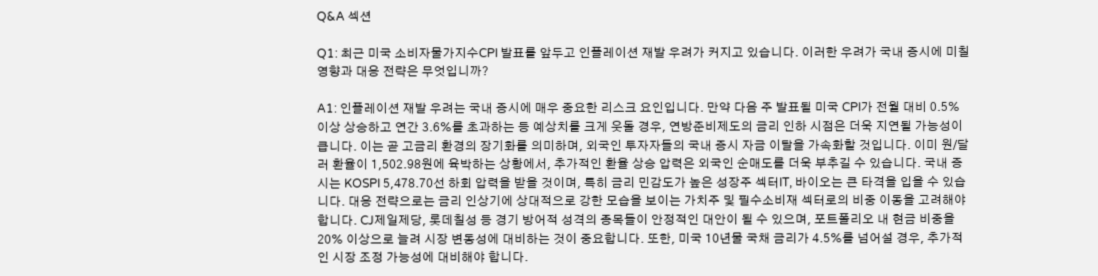Q&A 섹션

Q1: 최근 미국 소비자물가지수CPI 발표를 앞두고 인플레이션 재발 우려가 커지고 있습니다. 이러한 우려가 국내 증시에 미칠 영향과 대응 전략은 무엇입니까?

A1: 인플레이션 재발 우려는 국내 증시에 매우 중요한 리스크 요인입니다. 만약 다음 주 발표될 미국 CPI가 전월 대비 0.5% 이상 상승하고 연간 3.6%를 초과하는 등 예상치를 크게 웃돌 경우, 연방준비제도의 금리 인하 시점은 더욱 지연될 가능성이 큽니다. 이는 곧 고금리 환경의 장기화를 의미하며, 외국인 투자자들의 국내 증시 자금 이탈을 가속화할 것입니다. 이미 원/달러 환율이 1,502.98원에 육박하는 상황에서, 추가적인 환율 상승 압력은 외국인 순매도를 더욱 부추길 수 있습니다. 국내 증시는 KOSPI 5,478.70선 하회 압력을 받을 것이며, 특히 금리 민감도가 높은 성장주 섹터IT, 바이오는 큰 타격을 입을 수 있습니다. 대응 전략으로는 금리 인상기에 상대적으로 강한 모습을 보이는 가치주 및 필수소비재 섹터로의 비중 이동을 고려해야 합니다. CJ제일제당, 롯데칠성 등 경기 방어적 성격의 종목들이 안정적인 대안이 될 수 있으며, 포트폴리오 내 현금 비중을 20% 이상으로 늘려 시장 변동성에 대비하는 것이 중요합니다. 또한, 미국 10년물 국채 금리가 4.5%를 넘어설 경우, 추가적인 시장 조정 가능성에 대비해야 합니다.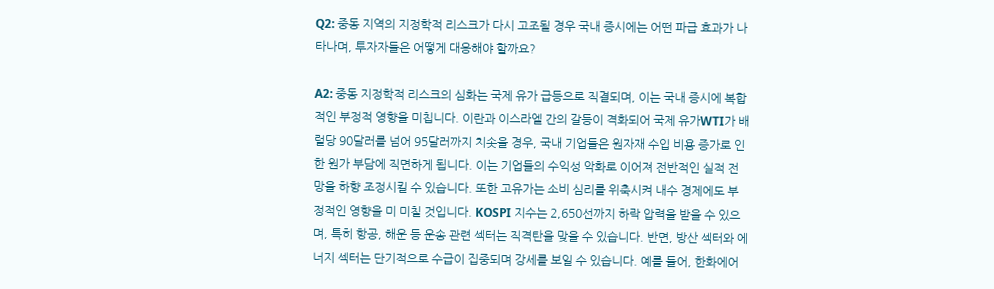Q2: 중동 지역의 지정학적 리스크가 다시 고조될 경우 국내 증시에는 어떤 파급 효과가 나타나며, 투자자들은 어떻게 대응해야 할까요?

A2: 중동 지정학적 리스크의 심화는 국제 유가 급등으로 직결되며, 이는 국내 증시에 복합적인 부정적 영향을 미칩니다. 이란과 이스라엘 간의 갈등이 격화되어 국제 유가WTI가 배럴당 90달러를 넘어 95달러까지 치솟을 경우, 국내 기업들은 원자재 수입 비용 증가로 인한 원가 부담에 직면하게 됩니다. 이는 기업들의 수익성 악화로 이어져 전반적인 실적 전망을 하향 조정시킬 수 있습니다. 또한 고유가는 소비 심리를 위축시켜 내수 경제에도 부정적인 영향을 미 미칠 것입니다. KOSPI 지수는 2,650선까지 하락 압력을 받을 수 있으며, 특히 항공, 해운 등 운송 관련 섹터는 직격탄을 맞을 수 있습니다. 반면, 방산 섹터와 에너지 섹터는 단기적으로 수급이 집중되며 강세를 보일 수 있습니다. 예를 들어, 한화에어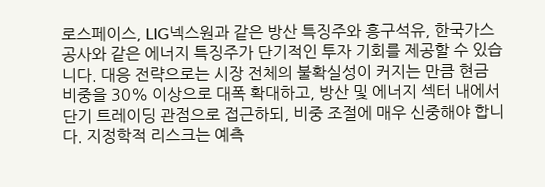로스페이스, LIG넥스원과 같은 방산 특징주와 흥구석유, 한국가스공사와 같은 에너지 특징주가 단기적인 투자 기회를 제공할 수 있습니다. 대응 전략으로는 시장 전체의 불확실성이 커지는 만큼 현금 비중을 30% 이상으로 대폭 확대하고, 방산 및 에너지 섹터 내에서 단기 트레이딩 관점으로 접근하되, 비중 조절에 매우 신중해야 합니다. 지정학적 리스크는 예측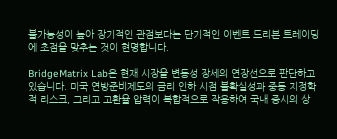불가능성이 높아 장기적인 관점보다는 단기적인 이벤트 드리븐 트레이딩에 초점을 맞추는 것이 현명합니다.

BridgeMatrix Lab은 현재 시장을 변동성 장세의 연장선으로 판단하고 있습니다. 미국 연방준비제도의 금리 인하 시점 불확실성과 중동 지정학적 리스크, 그리고 고환율 압력이 복합적으로 작용하여 국내 증시의 상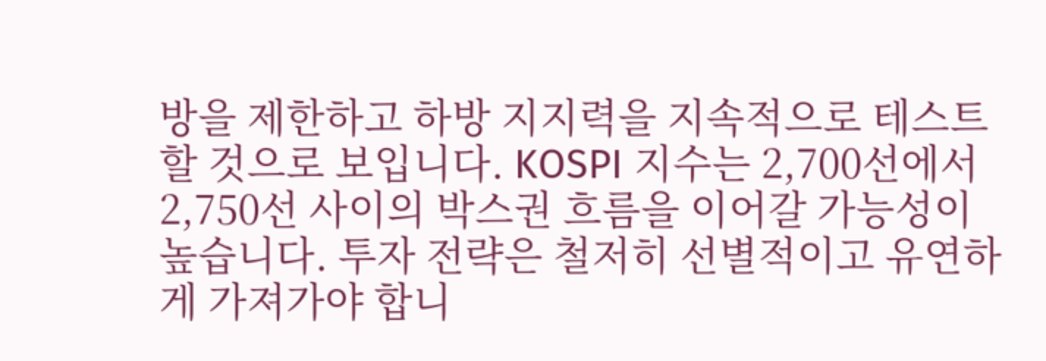방을 제한하고 하방 지지력을 지속적으로 테스트할 것으로 보입니다. KOSPI 지수는 2,700선에서 2,750선 사이의 박스권 흐름을 이어갈 가능성이 높습니다. 투자 전략은 철저히 선별적이고 유연하게 가져가야 합니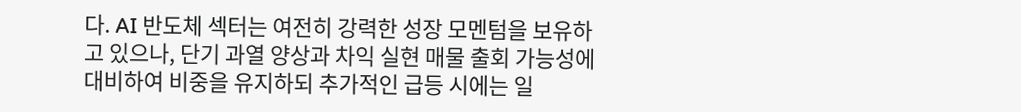다. AI 반도체 섹터는 여전히 강력한 성장 모멘텀을 보유하고 있으나, 단기 과열 양상과 차익 실현 매물 출회 가능성에 대비하여 비중을 유지하되 추가적인 급등 시에는 일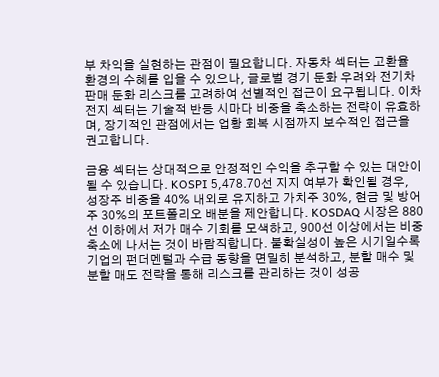부 차익을 실현하는 관점이 필요합니다. 자동차 섹터는 고환율 환경의 수혜를 입을 수 있으나, 글로벌 경기 둔화 우려와 전기차 판매 둔화 리스크를 고려하여 선별적인 접근이 요구됩니다. 이차전지 섹터는 기술적 반등 시마다 비중을 축소하는 전략이 유효하며, 장기적인 관점에서는 업황 회복 시점까지 보수적인 접근을 권고합니다.

금융 섹터는 상대적으로 안정적인 수익을 추구할 수 있는 대안이 될 수 있습니다. KOSPI 5,478.70선 지지 여부가 확인될 경우, 성장주 비중을 40% 내외로 유지하고 가치주 30%, 현금 및 방어주 30%의 포트폴리오 배분을 제안합니다. KOSDAQ 시장은 880선 이하에서 저가 매수 기회를 모색하고, 900선 이상에서는 비중 축소에 나서는 것이 바람직합니다. 불확실성이 높은 시기일수록 기업의 펀더멘털과 수급 동향을 면밀히 분석하고, 분할 매수 및 분할 매도 전략을 통해 리스크를 관리하는 것이 성공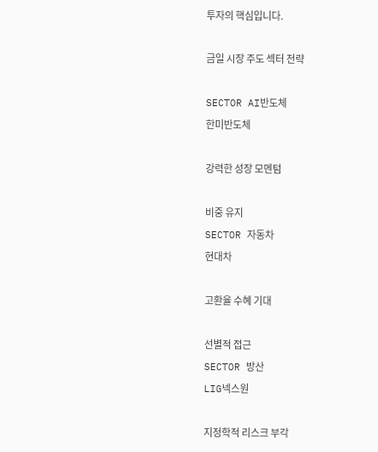투자의 핵심입니다.

금일 시장 주도 섹터 전략

SECTOR AI반도체
한미반도체

강력한 성장 모멘텀

비중 유지
SECTOR 자동차
현대차

고환율 수혜 기대

선별적 접근
SECTOR 방산
LIG넥스원

지정학적 리스크 부각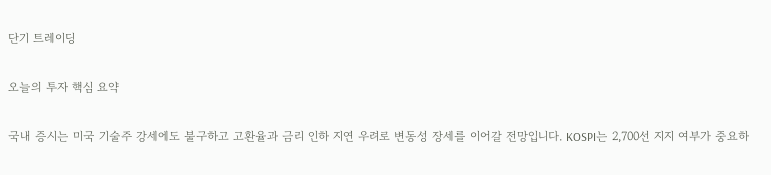단기 트레이딩

오늘의 투자 핵심 요약

국내 증시는 미국 기술주 강세에도 불구하고 고환율과 금리 인하 지연 우려로 변동성 장세를 이어갈 전망입니다. KOSPI는 2,700선 지지 여부가 중요하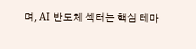며, AI 반도체 섹터는 핵심 테마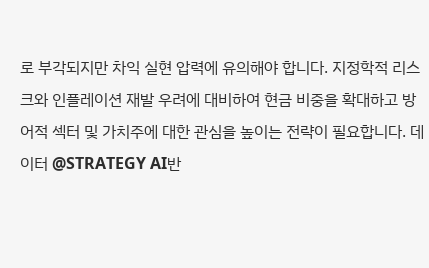로 부각되지만 차익 실현 압력에 유의해야 합니다. 지정학적 리스크와 인플레이션 재발 우려에 대비하여 현금 비중을 확대하고 방어적 섹터 및 가치주에 대한 관심을 높이는 전략이 필요합니다. 데이터 @STRATEGY AI반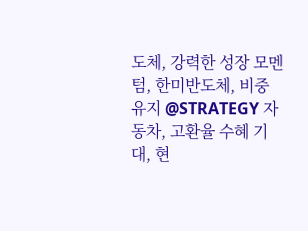도체, 강력한 성장 모멘텀, 한미반도체, 비중 유지 @STRATEGY 자동차, 고환율 수혜 기대, 현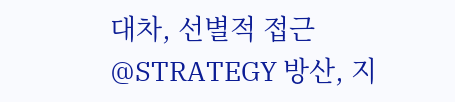대차, 선별적 접근 @STRATEGY 방산, 지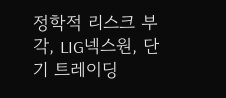정학적 리스크 부각, LIG넥스원, 단기 트레이딩